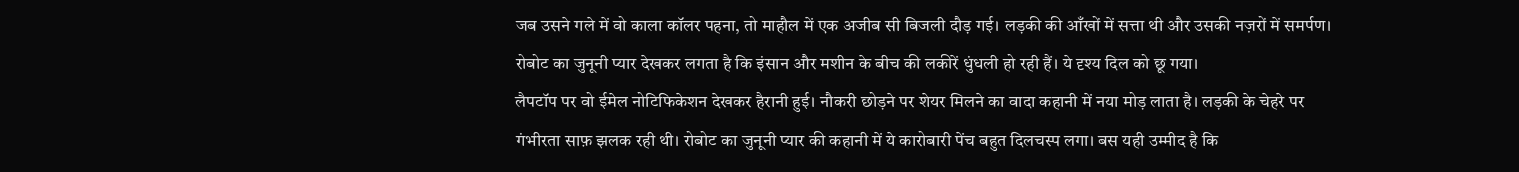जब उसने गले में वो काला कॉलर पहना, तो माहौल में एक अजीब सी बिजली दौड़ गई। लड़की की आँखों में सत्ता थी और उसकी नज़रों में समर्पण। रोबोट का जुनूनी प्यार देखकर लगता है कि इंसान और मशीन के बीच की लकीरें धुंधली हो रही हैं। ये दृश्य दिल को छू गया।
लैपटॉप पर वो ईमेल नोटिफिकेशन देखकर हैरानी हुई। नौकरी छोड़ने पर शेयर मिलने का वादा कहानी में नया मोड़ लाता है। लड़की के चेहरे पर गंभीरता साफ़ झलक रही थी। रोबोट का जुनूनी प्यार की कहानी में ये कारोबारी पेंच बहुत दिलचस्प लगा। बस यही उम्मीद है कि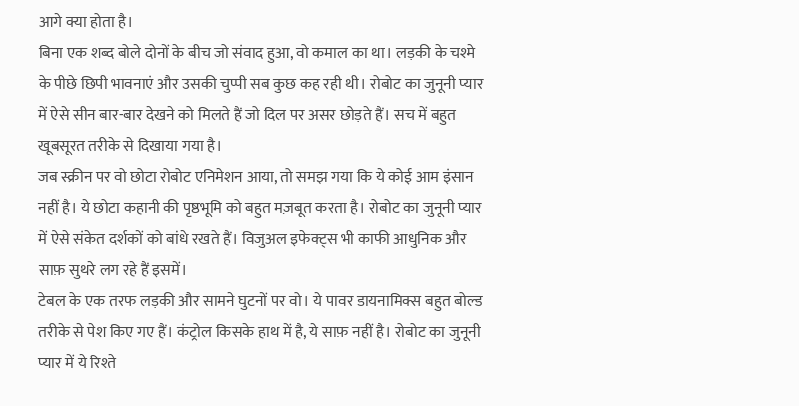आगे क्या होता है।
बिना एक शब्द बोले दोनों के बीच जो संवाद हुआ, वो कमाल का था। लड़की के चश्मे के पीछे छिपी भावनाएं और उसकी चुप्पी सब कुछ कह रही थी। रोबोट का जुनूनी प्यार में ऐसे सीन बार-बार देखने को मिलते हैं जो दिल पर असर छोड़ते हैं। सच में बहुत खूबसूरत तरीके से दिखाया गया है।
जब स्क्रीन पर वो छोटा रोबोट एनिमेशन आया, तो समझ गया कि ये कोई आम इंसान नहीं है। ये छोटा कहानी की पृष्ठभूमि को बहुत मज़बूत करता है। रोबोट का जुनूनी प्यार में ऐसे संकेत दर्शकों को बांधे रखते हैं। विजुअल इफेक्ट्स भी काफी आधुनिक और साफ़ सुथरे लग रहे हैं इसमें।
टेबल के एक तरफ लड़की और सामने घुटनों पर वो। ये पावर डायनामिक्स बहुत बोल्ड तरीके से पेश किए गए हैं। कंट्रोल किसके हाथ में है, ये साफ़ नहीं है। रोबोट का जुनूनी प्यार में ये रिश्ते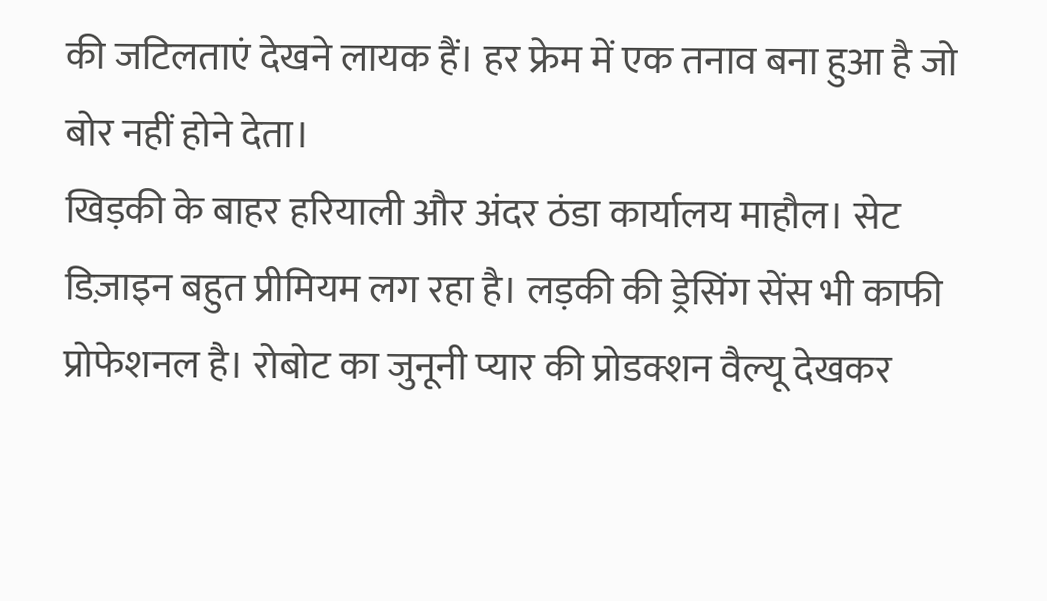की जटिलताएं देखने लायक हैं। हर फ्रेम में एक तनाव बना हुआ है जो बोर नहीं होने देता।
खिड़की के बाहर हरियाली और अंदर ठंडा कार्यालय माहौल। सेट डिज़ाइन बहुत प्रीमियम लग रहा है। लड़की की ड्रेसिंग सेंस भी काफी प्रोफेशनल है। रोबोट का जुनूनी प्यार की प्रोडक्शन वैल्यू देखकर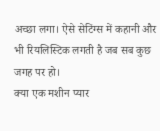अच्छा लगा। ऐसे सेटिंग्स में कहानी और भी रियलिस्टिक लगती है जब सब कुछ जगह पर हो।
क्या एक मशीन प्यार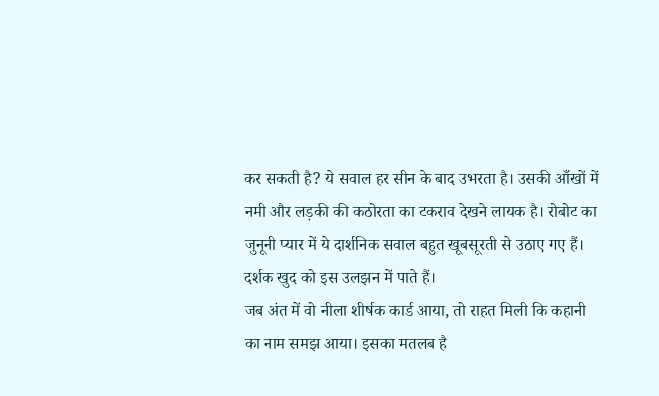कर सकती है? ये सवाल हर सीन के बाद उभरता है। उसकी आँखों में नमी और लड़की की कठोरता का टकराव देखने लायक है। रोबोट का जुनूनी प्यार में ये दार्शनिक सवाल बहुत खूबसूरती से उठाए गए हैं। दर्शक खुद को इस उलझन में पाते हैं।
जब अंत में वो नीला शीर्षक कार्ड आया, तो राहत मिली कि कहानी का नाम समझ आया। इसका मतलब है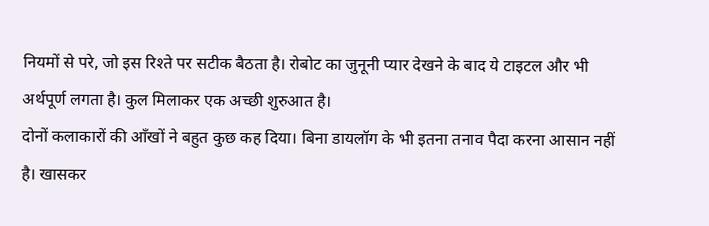नियमों से परे, जो इस रिश्ते पर सटीक बैठता है। रोबोट का जुनूनी प्यार देखने के बाद ये टाइटल और भी अर्थपूर्ण लगता है। कुल मिलाकर एक अच्छी शुरुआत है।
दोनों कलाकारों की आँखों ने बहुत कुछ कह दिया। बिना डायलॉग के भी इतना तनाव पैदा करना आसान नहीं है। खासकर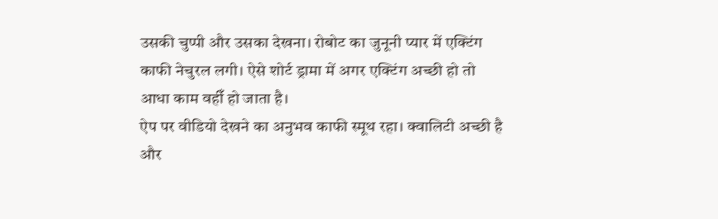उसकी चुप्पी और उसका देखना। रोबोट का जुनूनी प्यार में एक्टिंग काफी नेचुरल लगी। ऐसे शोर्ट ड्रामा में अगर एक्टिंग अच्छी हो तो आधा काम वहीँ हो जाता है।
ऐप पर वीडियो देखने का अनुभव काफी स्मूथ रहा। क्वालिटी अच्छी है और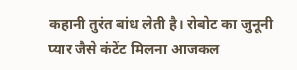कहानी तुरंत बांध लेती है। रोबोट का जुनूनी प्यार जैसे कंटेंट मिलना आजकल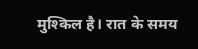मुश्किल है। रात के समय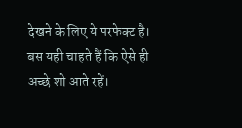देखने के लिए ये परफेक्ट है। बस यही चाहते हैं कि ऐसे ही अच्छे शो आते रहें।